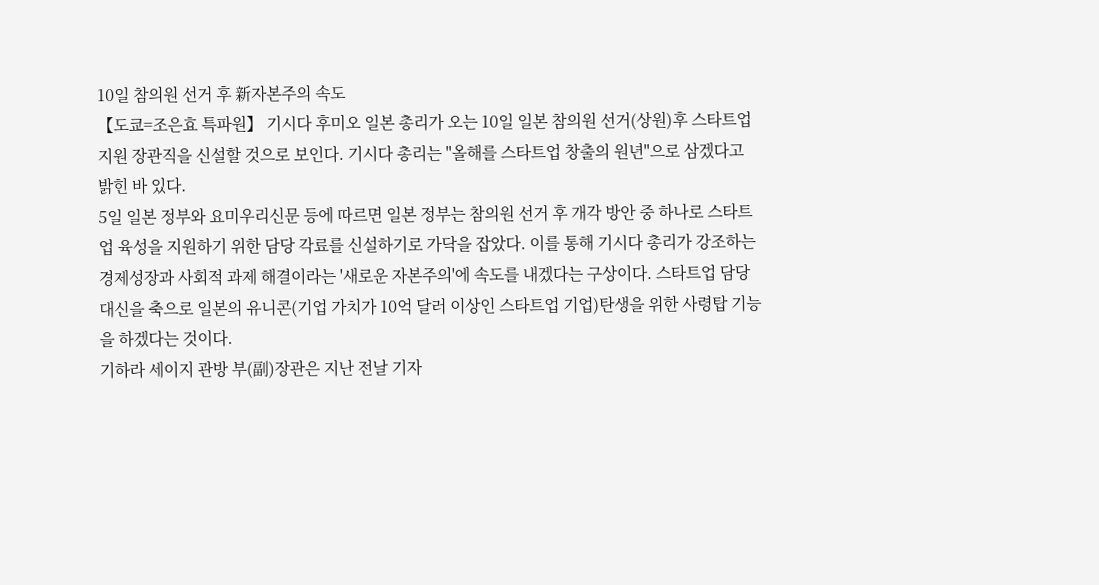10일 참의원 선거 후 新자본주의 속도
【도쿄=조은효 특파원】 기시다 후미오 일본 총리가 오는 10일 일본 참의원 선거(상원)후 스타트업 지원 장관직을 신설할 것으로 보인다. 기시다 총리는 "올해를 스타트업 창출의 원년"으로 삼겠다고 밝힌 바 있다.
5일 일본 정부와 요미우리신문 등에 따르면 일본 정부는 참의원 선거 후 개각 방안 중 하나로 스타트업 육성을 지원하기 위한 담당 각료를 신설하기로 가닥을 잡았다. 이를 통해 기시다 총리가 강조하는 경제성장과 사회적 과제 해결이라는 '새로운 자본주의'에 속도를 내겠다는 구상이다. 스타트업 담당 대신을 축으로 일본의 유니콘(기업 가치가 10억 달러 이상인 스타트업 기업)탄생을 위한 사령탑 기능을 하겠다는 것이다.
기하라 세이지 관방 부(副)장관은 지난 전날 기자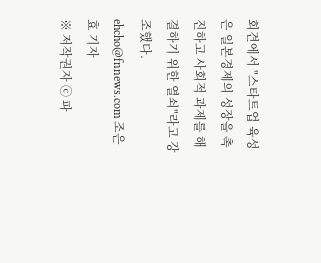회견에서 "스타트업 육성은 일본경제의 성장을 촉진하고 사회적 과제를 해결하기 위한 열쇠"라고 강조했다.
ehcho@fnnews.com 조은효 기자
※ 저작권자 ⓒ 파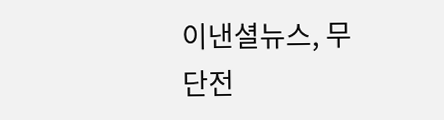이낸셜뉴스, 무단전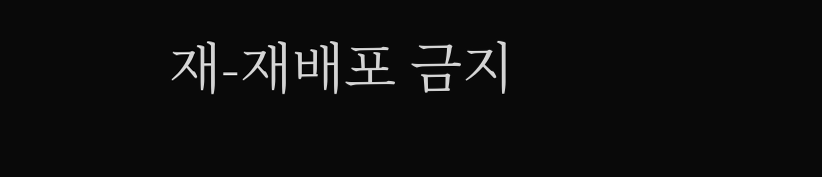재-재배포 금지